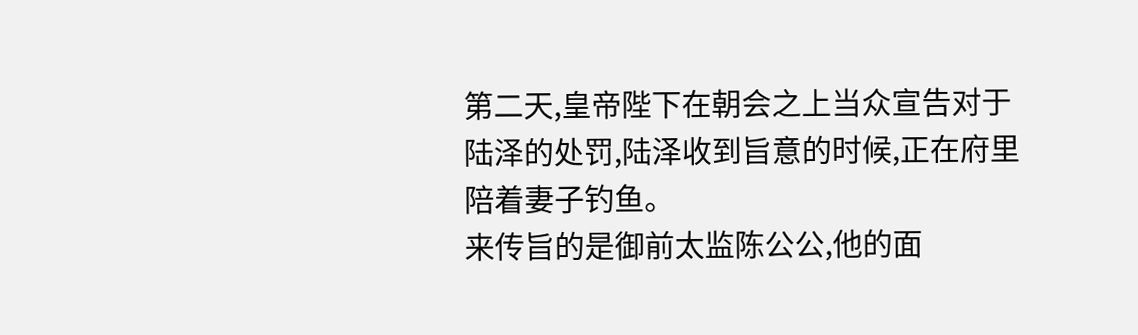第二天,皇帝陛下在朝会之上当众宣告对于陆泽的处罚,陆泽收到旨意的时候,正在府里陪着妻子钓鱼。
来传旨的是御前太监陈公公,他的面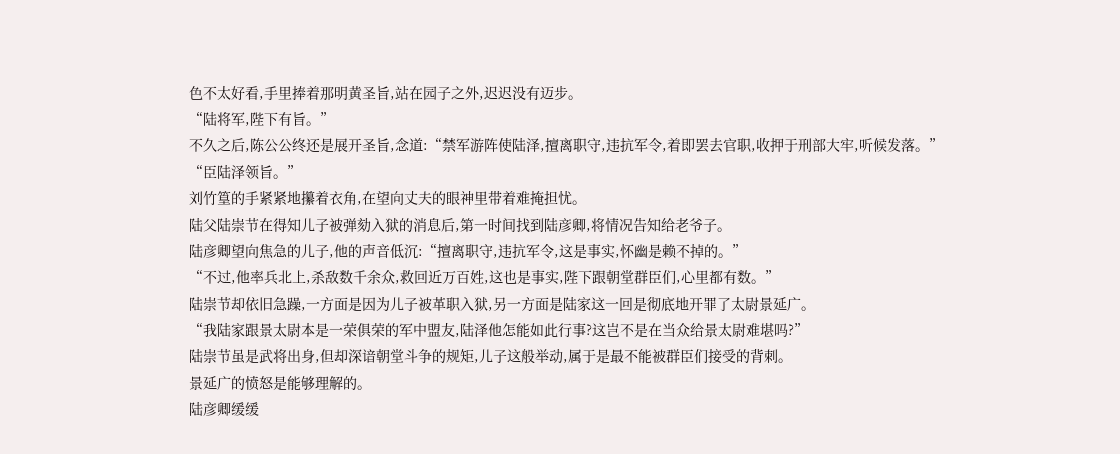色不太好看,手里捧着那明黄圣旨,站在园子之外,迟迟没有迈步。
“陆将军,陛下有旨。”
不久之后,陈公公终还是展开圣旨,念道:“禁军游阵使陆泽,擅离职守,违抗军令,着即罢去官职,收押于刑部大牢,听候发落。”
“臣陆泽领旨。”
刘竹篁的手紧紧地攥着衣角,在望向丈夫的眼神里带着难掩担忧。
陆父陆崇节在得知儿子被弹劾入狱的消息后,第一时间找到陆彦卿,将情况告知给老爷子。
陆彦卿望向焦急的儿子,他的声音低沉:“擅离职守,违抗军令,这是事实,怀幽是赖不掉的。”
“不过,他率兵北上,杀敌数千余众,救回近万百姓,这也是事实,陛下跟朝堂群臣们,心里都有数。”
陆崇节却依旧急躁,一方面是因为儿子被革职入狱,另一方面是陆家这一回是彻底地开罪了太尉景延广。
“我陆家跟景太尉本是一荣俱荣的军中盟友,陆泽他怎能如此行事?这岂不是在当众给景太尉难堪吗?”
陆崇节虽是武将出身,但却深谙朝堂斗争的规矩,儿子这般举动,属于是最不能被群臣们接受的背刺。
景延广的愤怒是能够理解的。
陆彦卿缓缓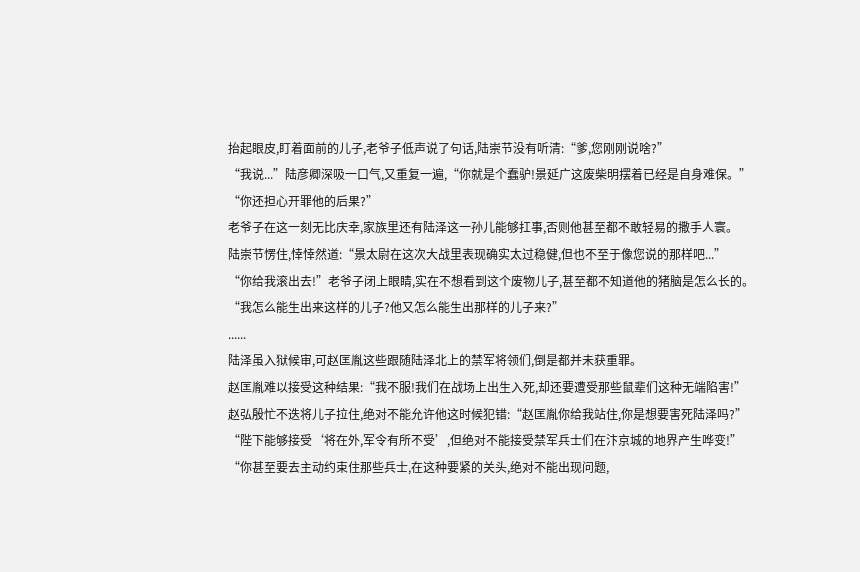抬起眼皮,盯着面前的儿子,老爷子低声说了句话,陆崇节没有听清:“爹,您刚刚说啥?”
“我说...”陆彦卿深吸一口气,又重复一遍,“你就是个蠢驴!景延广这废柴明摆着已经是自身难保。”
“你还担心开罪他的后果?”
老爷子在这一刻无比庆幸,家族里还有陆泽这一孙儿能够扛事,否则他甚至都不敢轻易的撒手人寰。
陆崇节愣住,悻悻然道:“景太尉在这次大战里表现确实太过稳健,但也不至于像您说的那样吧...”
“你给我滚出去!”老爷子闭上眼睛,实在不想看到这个废物儿子,甚至都不知道他的猪脑是怎么长的。
“我怎么能生出来这样的儿子?他又怎么能生出那样的儿子来?”
......
陆泽虽入狱候审,可赵匡胤这些跟随陆泽北上的禁军将领们,倒是都并未获重罪。
赵匡胤难以接受这种结果:“我不服!我们在战场上出生入死,却还要遭受那些鼠辈们这种无端陷害!”
赵弘殷忙不迭将儿子拉住,绝对不能允许他这时候犯错:“赵匡胤你给我站住,你是想要害死陆泽吗?”
“陛下能够接受‘将在外,军令有所不受’,但绝对不能接受禁军兵士们在汴京城的地界产生哗变!”
“你甚至要去主动约束住那些兵士,在这种要紧的关头,绝对不能出现问题,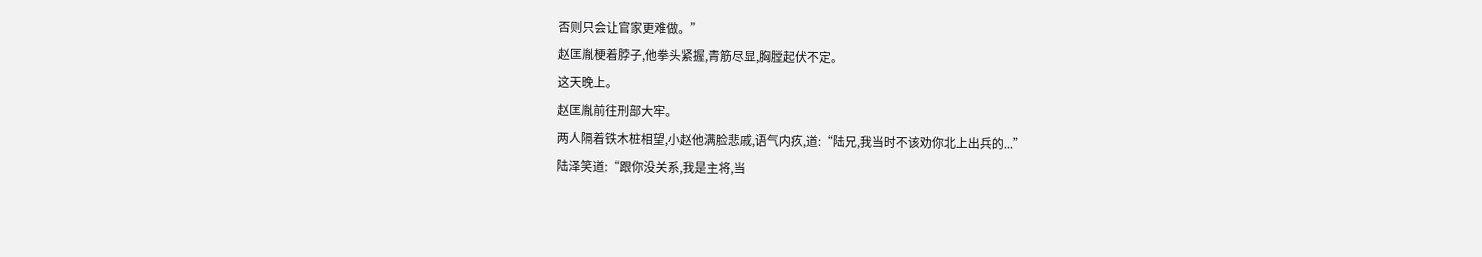否则只会让官家更难做。”
赵匡胤梗着脖子,他拳头紧握,青筋尽显,胸膛起伏不定。
这天晚上。
赵匡胤前往刑部大牢。
两人隔着铁木桩相望,小赵他满脸悲戚,语气内疚,道:“陆兄,我当时不该劝你北上出兵的...”
陆泽笑道:“跟你没关系,我是主将,当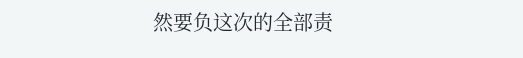然要负这次的全部责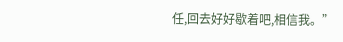任,回去好好歇着吧,相信我。”